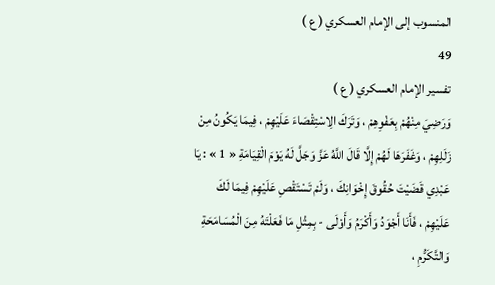المنسوب إلى الإمام العسكري ( ع )
49
تفسير الإمام العسكري ( ع )
وَرَضِيَ مِنْهُمْ بِعَفْوِهِمْ ، وَتَرَكَ الِاسْتِقْصَاءَ عَلَيْهِمْ ، فِيمَا يَكُونُ مِنْ زَلَلِهِمْ ، وَغَفَرَهَا لَهُمْ إِلَّا قَالَ اللَّهُ عَزَّ وَجَلَّ لَهُ يَوْمَ الْقِيَامَةِ « 1 » : يَا عَبْدِي قَضَيْتَ حُقُوقَ إِخْوَانِكَ ، وَلَمْ تَسْتَقْصِ عَلَيْهِمْ فِيمَا لَكَ عَلَيْهِمْ ، فَأَنَا أَجْوَدُ وَأَكْرَمُ وَأَوْلَى - بِمِثْلِ مَا فَعَلْتَهُ مِنَ الْمُسَامَحَةِ وَالتَّكَرُّمِ ،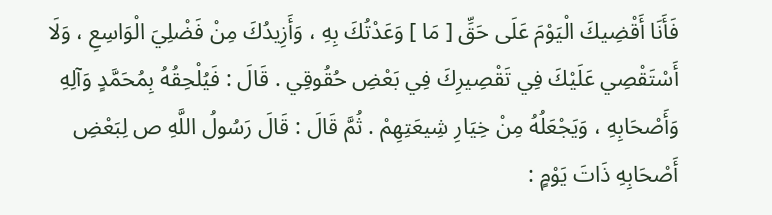فَأَنَا أَقْضِيكَ الْيَوْمَ عَلَى حَقِّ [ مَا ] وَعَدْتُكَ بِهِ ، وَأَزِيدُكَ مِنْ فَضْلِيَ الْوَاسِعِ ، وَلَا أَسْتَقْصِي عَلَيْكَ فِي تَقْصِيرِكَ فِي بَعْضِ حُقُوقِي . قَالَ : فَيُلْحِقُهُ بِمُحَمَّدٍ وَآلِهِ وَأَصْحَابِهِ ، وَيَجْعَلُهُ مِنْ خِيَارِ شِيعَتِهِمْ . ثُمَّ قَالَ : قَالَ رَسُولُ اللَّهِ ص لِبَعْضِ أَصْحَابِهِ ذَاتَ يَوْمٍ :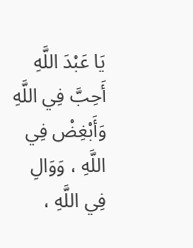يَا عَبْدَ اللَّهِ أَحِبَّ فِي اللَّهِ وَأَبْغِضْ فِي اللَّهِ ، وَوَالِ فِي اللَّهِ ،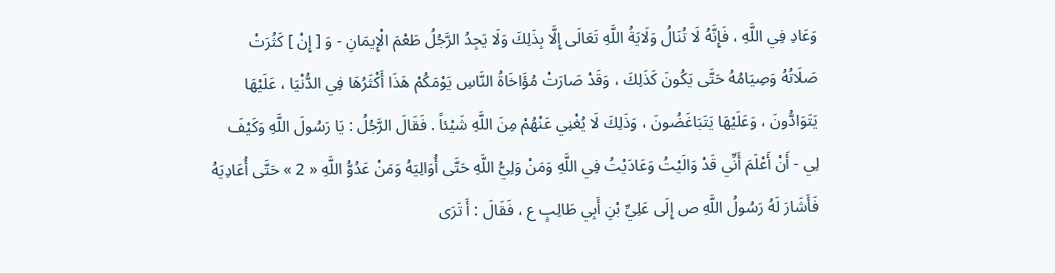وَعَادِ فِي اللَّهِ ، فَإِنَّهُ لَا تُنَالُ وَلَايَةُ اللَّهِ تَعَالَى إِلَّا بِذَلِكَ وَلَا يَجِدُ الرَّجُلُ طَعْمَ الْإِيمَانِ - وَ [ إِنْ ] كَثُرَتْ صَلَاتُهُ وَصِيَامُهُ حَتَّى يَكُونَ كَذَلِكَ ، وَقَدْ صَارَتْ مُؤَاخَاةُ النَّاسِ يَوْمَكُمْ هَذَا أَكْثَرُهَا فِي الدُّنْيَا ، عَلَيْهَا يَتَوَادُّونَ ، وَعَلَيْهَا يَتَبَاغَضُونَ ، وَذَلِكَ لَا يُغْنِي عَنْهُمْ مِنَ اللَّهِ شَيْئاً . فَقَالَ الرَّجُلُ : يَا رَسُولَ اللَّهِ وَكَيْفَ لِي - أَنْ أَعْلَمَ أَنِّي قَدْ وَالَيْتُ وَعَادَيْتُ فِي اللَّهِ وَمَنْ وَلِيُّ اللَّهِ حَتَّى أُوَالِيَهُ وَمَنْ عَدُوُّ اللَّهِ « 2 » حَتَّى أُعَادِيَهُ فَأَشَارَ لَهُ رَسُولُ اللَّهِ ص إِلَى عَلِيِّ بْنِ أَبِي طَالِبٍ ع ، فَقَالَ : أَ تَرَى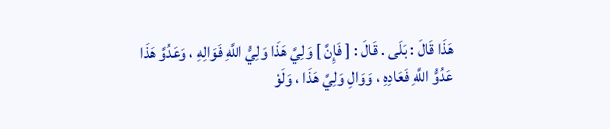هَذَا قَالَ : بَلَى . قَالَ : [ فَإِنَّ ] وَلِيَّ هَذَا وَلِيُّ اللَّهِ فَوَالِهِ ، وَعَدُوَّ هَذَا عَدُوُّ اللَّهِ فَعَادِهِ ، وَوَالِ وَلِيَّ هَذَا ، وَلَوْ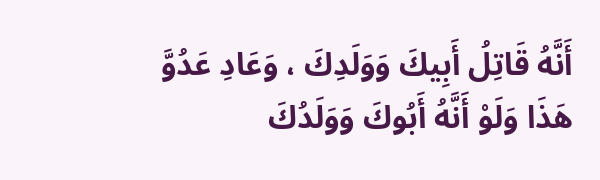أَنَّهُ قَاتِلُ أَبِيكَ وَوَلَدِكَ ، وَعَادِ عَدُوَّ هَذَا وَلَوْ أَنَّهُ أَبُوكَ وَوَلَدُكَ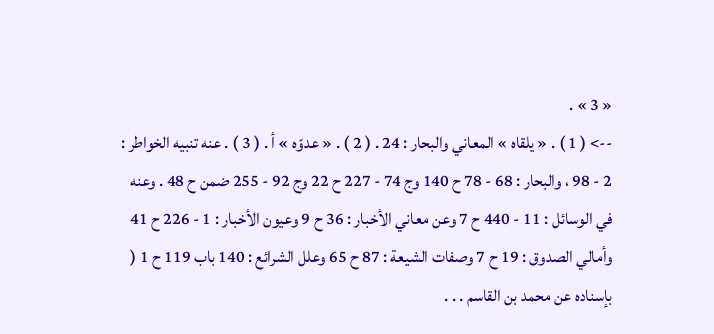« 3 » .
--> ( 1 ) . « يلقاه » المعاني والبحار : 24 . ( 2 ) . « عدوّه » أ . ( 3 ) . عنه تنبيه الخواطر : 2 - 98 ، والبحار : 68 - 78 ح 140 وج 74 - 227 ح 22 وج 92 - 255 ضمن ح 48 . وعنه في الوسائل : 11 - 440 ح 7 وعن معاني الأخبار : 36 ح 9 وعيون الأخبار : 1 - 226 ح 41 وأمالي الصدوق : 19 ح 7 وصفات الشيعة : 87 ح 65 وعلل الشرائع : 140 باب 119 ح 1 ( بإسناده عن محمد بن القاسم . . .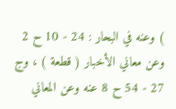) وعنه في البحار : 24 - 10 ح 2 وعن معاني الأخبار ( قطعة ) ، وج 27 - 54 ح 8 عنه وعن المعاني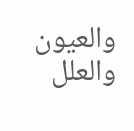والعيون والعلل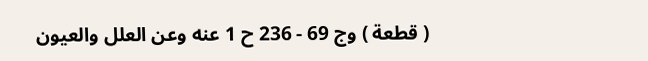( قطعة ) وج 69 - 236 ح 1 عنه وعن العلل والعيون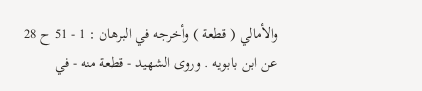والأمالي ( قطعة ) وأخرجه في البرهان : 1 - 51 ح 28 عن ابن بابويه . وروى الشهيد - قطعة منه - في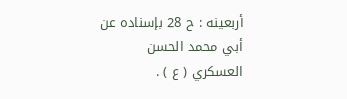أربعينه : ح 28 بإسناده عن أبي محمد الحسن العسكري ( ع ) .